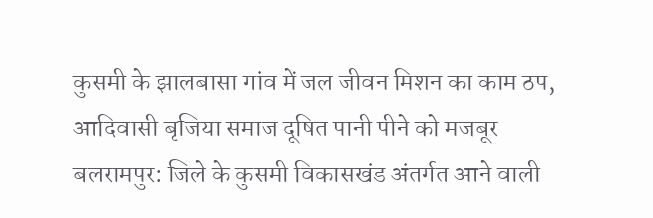कुसमी के झालबासा गांव में जल जीवन मिशन का काम ठप, आदिवासी बृजिया समाज दूषित पानी पीने को मजबूर
बलरामपुर: जिले के कुसमी विकासखंड अंतर्गत आने वाली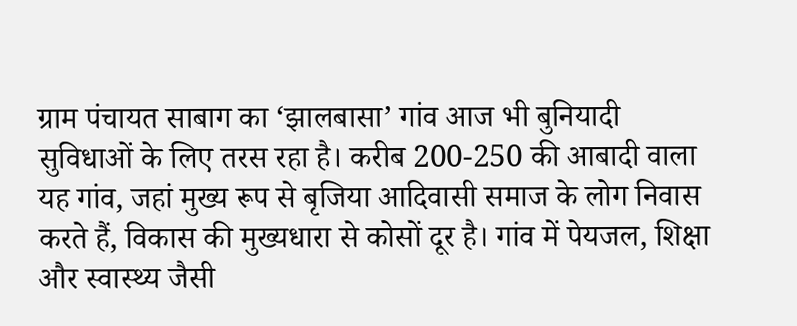ग्राम पंचायत साबाग का ‘झालबासा’ गांव आज भी बुनियादी सुविधाओं के लिए तरस रहा है। करीब 200-250 की आबादी वाला यह गांव, जहां मुख्य रूप से बृजिया आदिवासी समाज के लोग निवास करते हैं, विकास की मुख्यधारा से कोसों दूर है। गांव में पेयजल, शिक्षा और स्वास्थ्य जैसी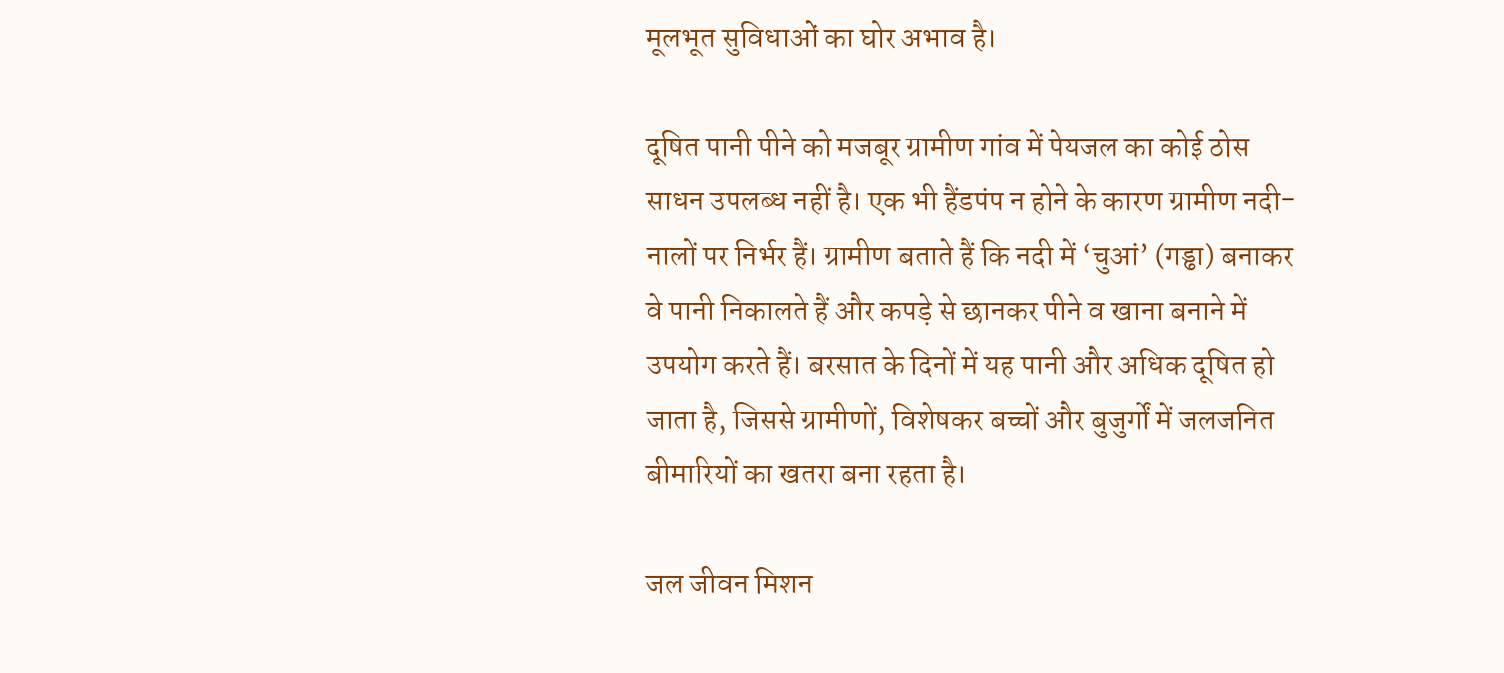मूलभूत सुविधाओं का घोर अभाव है।

दूषित पानी पीने को मजबूर ग्रामीण गांव में पेयजल का कोई ठोस साधन उपलब्ध नहीं है। एक भी हैंडपंप न होने के कारण ग्रामीण नदी-नालों पर निर्भर हैं। ग्रामीण बताते हैं कि नदी में ‘चुआं’ (गड्ढा) बनाकर वे पानी निकालते हैं और कपड़े से छानकर पीने व खाना बनाने में उपयोग करते हैं। बरसात के दिनों में यह पानी और अधिक दूषित हो जाता है, जिससे ग्रामीणों, विशेषकर बच्चों और बुजुर्गों में जलजनित बीमारियों का खतरा बना रहता है।

जल जीवन मिशन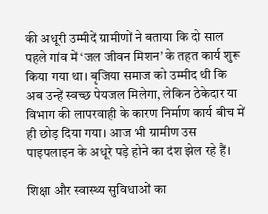की अधूरी उम्मीदें ग्रामीणों ने बताया कि दो साल पहले गांव में ‘जल जीवन मिशन’ के तहत कार्य शुरू किया गया था। बृजिया समाज को उम्मीद थी कि अब उन्हें स्वच्छ पेयजल मिलेगा, लेकिन ठेकेदार या विभाग की लापरवाही के कारण निर्माण कार्य बीच में ही छोड़ दिया गया। आज भी ग्रामीण उस पाइपलाइन के अधूरे पड़े होने का दंश झेल रहे हैं।

शिक्षा और स्वास्थ्य सुविधाओं का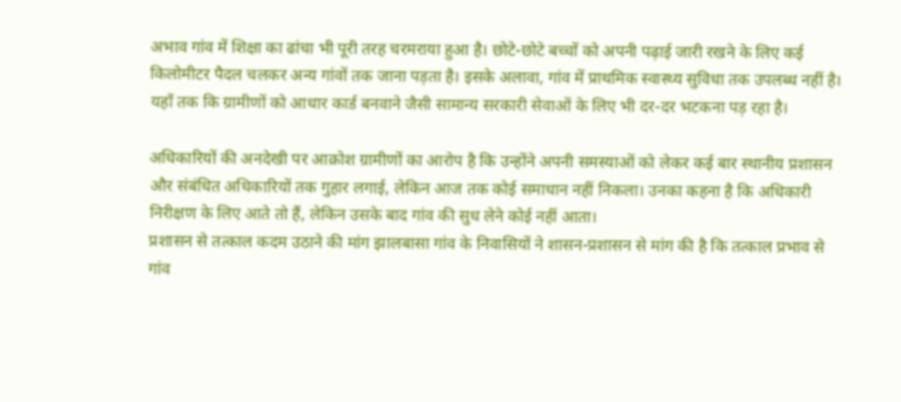अभाव गांव में शिक्षा का ढांचा भी पूरी तरह चरमराया हुआ है। छोटे-छोटे बच्चों को अपनी पढ़ाई जारी रखने के लिए कई किलोमीटर पैदल चलकर अन्य गांवों तक जाना पड़ता है। इसके अलावा, गांव में प्राथमिक स्वास्थ्य सुविधा तक उपलब्ध नहीं है। यहाँ तक कि ग्रामीणों को आधार कार्ड बनवाने जैसी सामान्य सरकारी सेवाओं के लिए भी दर-दर भटकना पड़ रहा है।

अधिकारियों की अनदेखी पर आक्रोश ग्रामीणों का आरोप है कि उन्होंने अपनी समस्याओं को लेकर कई बार स्थानीय प्रशासन और संबंधित अधिकारियों तक गुहार लगाई, लेकिन आज तक कोई समाधान नहीं निकला। उनका कहना है कि अधिकारी निरीक्षण के लिए आते तो हैं, लेकिन उसके बाद गांव की सुध लेने कोई नहीं आता।
प्रशासन से तत्काल कदम उठाने की मांग झालबासा गांव के निवासियों ने शासन-प्रशासन से मांग की है कि तत्काल प्रभाव से गांव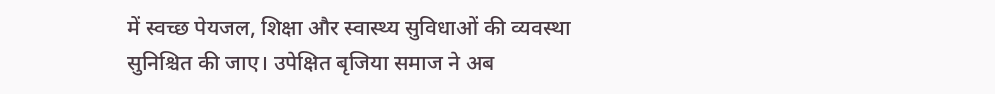में स्वच्छ पेयजल, शिक्षा और स्वास्थ्य सुविधाओं की व्यवस्था सुनिश्चित की जाए। उपेक्षित बृजिया समाज ने अब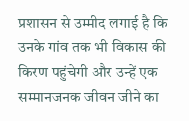प्रशासन से उम्मीद लगाई है कि उनके गांव तक भी विकास की किरण पहुंचेगी और उन्हें एक सम्मानजनक जीवन जीने का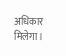अधिकार मिलेगा।